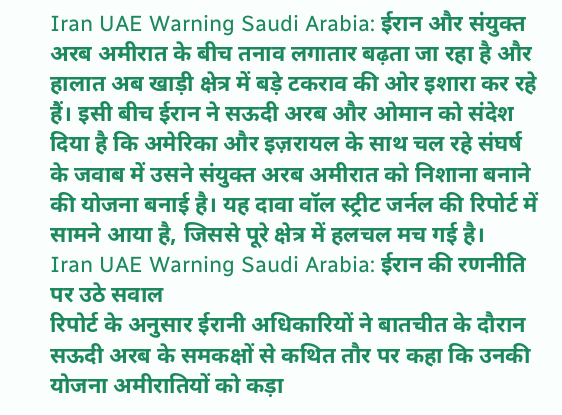Iran UAE Warning Saudi Arabia: ईरान और संयुक्त अरब अमीरात के बीच तनाव लगातार बढ़ता जा रहा है और हालात अब खाड़ी क्षेत्र में बड़े टकराव की ओर इशारा कर रहे हैं। इसी बीच ईरान ने सऊदी अरब और ओमान को संदेश दिया है कि अमेरिका और इज़रायल के साथ चल रहे संघर्ष के जवाब में उसने संयुक्त अरब अमीरात को निशाना बनाने की योजना बनाई है। यह दावा वॉल स्ट्रीट जर्नल की रिपोर्ट में सामने आया है, जिससे पूरे क्षेत्र में हलचल मच गई है।
Iran UAE Warning Saudi Arabia: ईरान की रणनीति पर उठे सवाल
रिपोर्ट के अनुसार ईरानी अधिकारियों ने बातचीत के दौरान सऊदी अरब के समकक्षों से कथित तौर पर कहा कि उनकी योजना अमीरातियों को कड़ा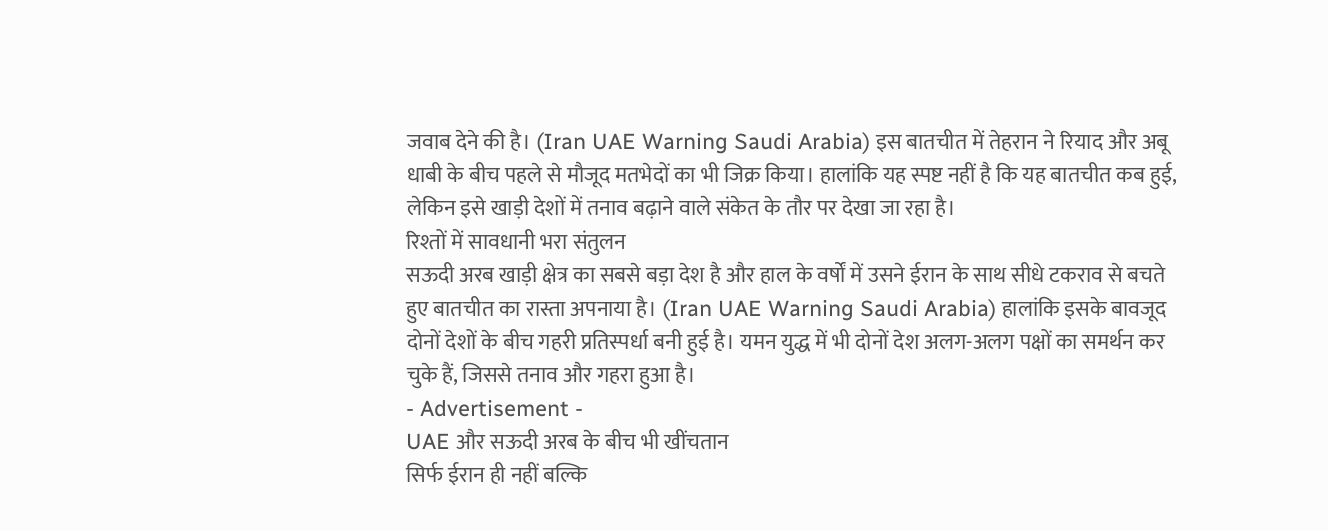जवाब देने की है। (Iran UAE Warning Saudi Arabia) इस बातचीत में तेहरान ने रियाद और अबू धाबी के बीच पहले से मौजूद मतभेदों का भी जिक्र किया। हालांकि यह स्पष्ट नहीं है कि यह बातचीत कब हुई, लेकिन इसे खाड़ी देशों में तनाव बढ़ाने वाले संकेत के तौर पर देखा जा रहा है।
रिश्तों में सावधानी भरा संतुलन
सऊदी अरब खाड़ी क्षेत्र का सबसे बड़ा देश है और हाल के वर्षों में उसने ईरान के साथ सीधे टकराव से बचते हुए बातचीत का रास्ता अपनाया है। (Iran UAE Warning Saudi Arabia) हालांकि इसके बावजूद दोनों देशों के बीच गहरी प्रतिस्पर्धा बनी हुई है। यमन युद्ध में भी दोनों देश अलग-अलग पक्षों का समर्थन कर चुके हैं, जिससे तनाव और गहरा हुआ है।
- Advertisement -
UAE और सऊदी अरब के बीच भी खींचतान
सिर्फ ईरान ही नहीं बल्कि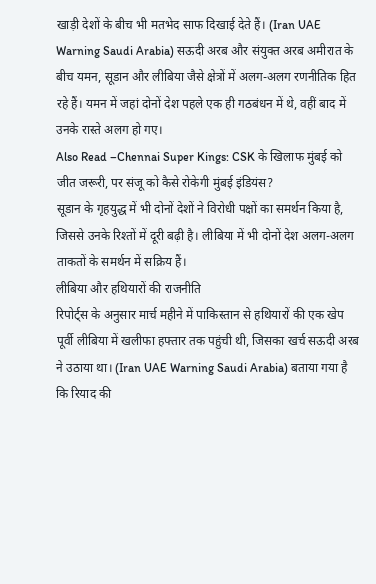खाड़ी देशों के बीच भी मतभेद साफ दिखाई देते हैं। (Iran UAE Warning Saudi Arabia) सऊदी अरब और संयुक्त अरब अमीरात के बीच यमन, सूडान और लीबिया जैसे क्षेत्रों में अलग-अलग रणनीतिक हित रहे हैं। यमन में जहां दोनों देश पहले एक ही गठबंधन में थे, वहीं बाद में उनके रास्ते अलग हो गए।
Also Read –Chennai Super Kings: CSK के खिलाफ मुंबई को जीत जरूरी, पर संजू को कैसे रोकेगी मुंबई इंडियंस?
सूडान के गृहयुद्ध में भी दोनों देशों ने विरोधी पक्षों का समर्थन किया है, जिससे उनके रिश्तों में दूरी बढ़ी है। लीबिया में भी दोनों देश अलग-अलग ताकतों के समर्थन में सक्रिय हैं।
लीबिया और हथियारों की राजनीति
रिपोर्ट्स के अनुसार मार्च महीने में पाकिस्तान से हथियारों की एक खेप पूर्वी लीबिया में खलीफा हफ्तार तक पहुंची थी, जिसका खर्च सऊदी अरब ने उठाया था। (Iran UAE Warning Saudi Arabia) बताया गया है कि रियाद की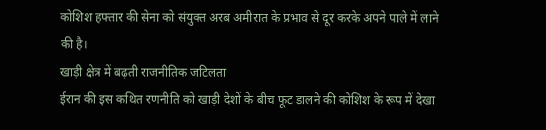कोशिश हफ्तार की सेना को संयुक्त अरब अमीरात के प्रभाव से दूर करके अपने पाले में लाने की है।
खाड़ी क्षेत्र में बढ़ती राजनीतिक जटिलता
ईरान की इस कथित रणनीति को खाड़ी देशों के बीच फूट डालने की कोशिश के रूप में देखा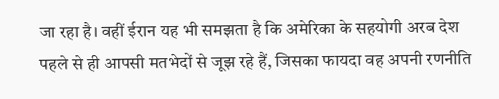जा रहा है। वहीं ईरान यह भी समझता है कि अमेरिका के सहयोगी अरब देश पहले से ही आपसी मतभेदों से जूझ रहे हैं, जिसका फायदा वह अपनी रणनीति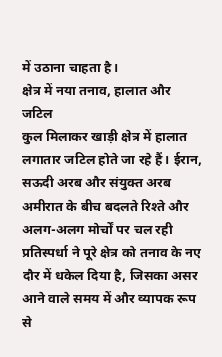में उठाना चाहता है।
क्षेत्र में नया तनाव, हालात और जटिल
कुल मिलाकर खाड़ी क्षेत्र में हालात लगातार जटिल होते जा रहे हैं। ईरान, सऊदी अरब और संयुक्त अरब अमीरात के बीच बदलते रिश्ते और अलग-अलग मोर्चों पर चल रही प्रतिस्पर्धा ने पूरे क्षेत्र को तनाव के नए दौर में धकेल दिया है, जिसका असर आने वाले समय में और व्यापक रूप से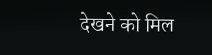देखने को मिल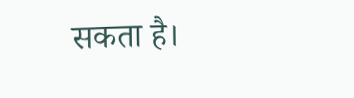सकता है।